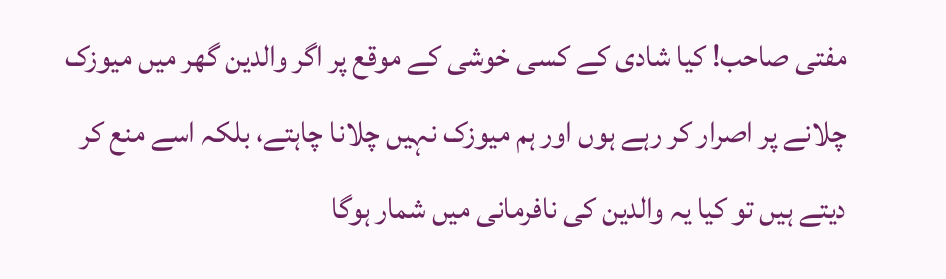مفتی صاحب! کیا شادی کے کسی خوشی کے موقع پر اگر والدین گھر میں میوزک چلانے پر اصرار کر رہے ہوں اور ہم میوزک نہیں چلانا چاہتے، بلکہ اسے منع کر دیتے ہیں تو کیا یہ والدین کی نافرمانی میں شمار ہوگا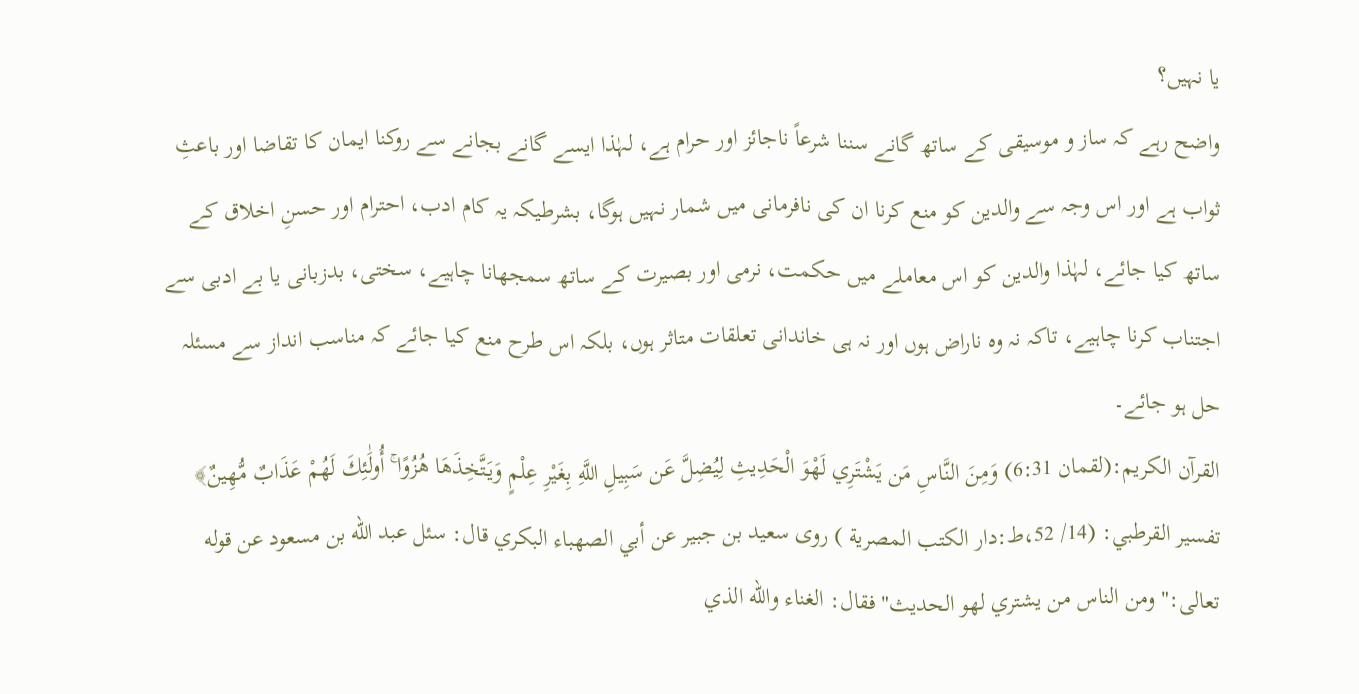یا نہیں؟
واضح رہے کہ ساز و موسیقی کے ساتھ گانے سننا شرعاً ناجائز اور حرام ہے، لہٰذا ایسے گانے بجانے سے روکنا ایمان کا تقاضا اور باعثِ ثواب ہے اور اس وجہ سے والدین کو منع کرنا ان کی نافرمانی میں شمار نہیں ہوگا، بشرطیکہ یہ کام ادب، احترام اور حسنِ اخلاق کے ساتھ کیا جائے، لہٰذا والدین کو اس معاملے میں حکمت، نرمی اور بصیرت کے ساتھ سمجھانا چاہیے، سختی، بدزبانی یا بے ادبی سے اجتناب کرنا چاہیے، تاکہ نہ وہ ناراض ہوں اور نہ ہی خاندانی تعلقات متاثر ہوں، بلکہ اس طرح منع کیا جائے کہ مناسب انداز سے مسئلہ حل ہو جائے۔
القرآن الکریم:(لقمان 6:31) وَمِنَ النَّاسِ مَن يَشْتَرِي لَهْوَ الْحَدِيثِ لِيُضِلَّ عَن سَبِيلِ اللَّهِ بِغَيْرِ عِلْمٍ وَيَتَّخِذَهَا هُزُوًا ۚ أُولَٰئِكَ لَهُمْ عَذَابٌ مُّهِينٌ﴾ تفسير القرطبي: (14/ 52،ط:دار الكتب المصرية ) روى سعيد بن جبير عن أبي الصهباء البكري قال: سئل عبد الله بن مسعود عن قوله تعالى:" ومن الناس من يشتري لهو الحديث" فقال: الغناء والله الذي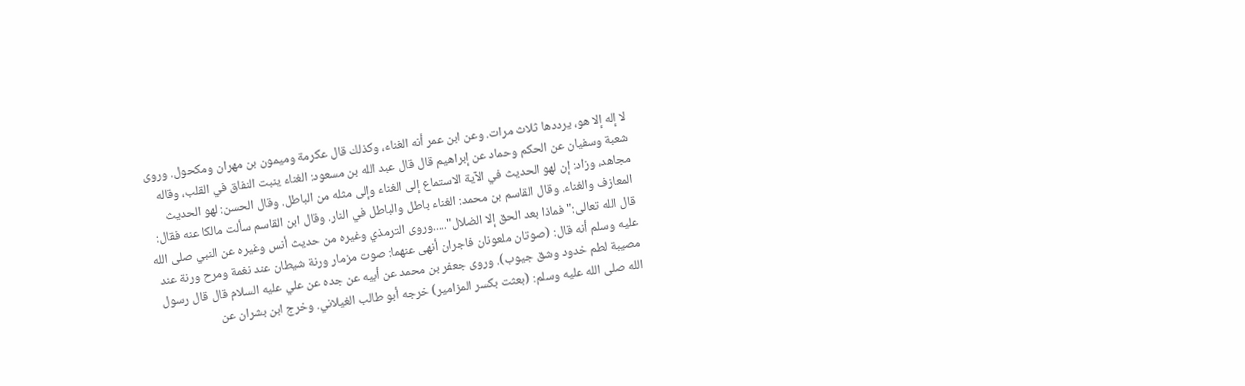لا إله إلا هو، يرددها ثلاث مرات. وعن ابن عمر أنه الغناء، وكذلك قال عكرمة وميمون بن مهران ومكحول. وروى شعبة وسفيان عن الحكم وحماد عن إبراهيم قال قال عبد الله بن مسعود: الغناء ينبت النفاق في القلب، وقاله مجاهد، وزاد: إن لهو الحديث في الآية الاستماع إلى الغناء وإلى مثله من الباطل. وقال الحسن: لهو الحديث المعازف والغناء. وقال القاسم بن محمد: الغناء باطل والباطل في النار. وقال ابن القاسم سألت مالكا عنه فقال: قال الله تعالى:"فماذا بعد الحق إلا الضلال".....وروى الترمذي وغيره من حديث أنس وغيره عن النبي صلى الله عليه وسلم أنه قال: (صوتان ملعونان فاجران أنهى عنهما: صوت مزمار ورنة شيطان عند نغمة ومرح ورنة عند مصيبة لطم خدود وشق جيوب). وروى جعفر بن محمد عن أبيه عن جده عن علي عليه السلام قال قال رسول الله صلى الله عليه وسلم: (بعثت بكسر المزامير) خرجه أبو طالب الغيلاني. وخرج ابن بشران عن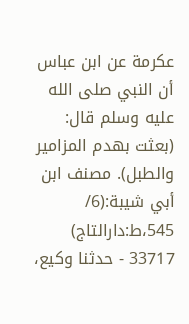عكرمة عن ابن عباس أن النبي صلى الله عليه وسلم قال: (بعثت بهدم المزامير والطبل). مصنف ابن أبي شيبة:(6/ 545،ط:دارالتاج) 33717 - حدثنا وكيع،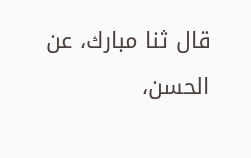قال ثنا مبارك، عن الحسن،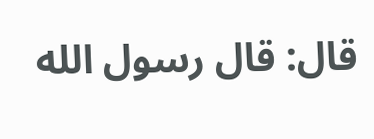قال: قال رسول الله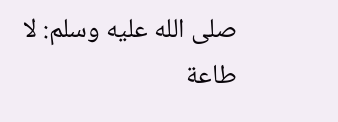صلى الله عليه وسلم: لا طاعة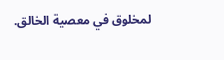لمخلوق في معصية الخالق.